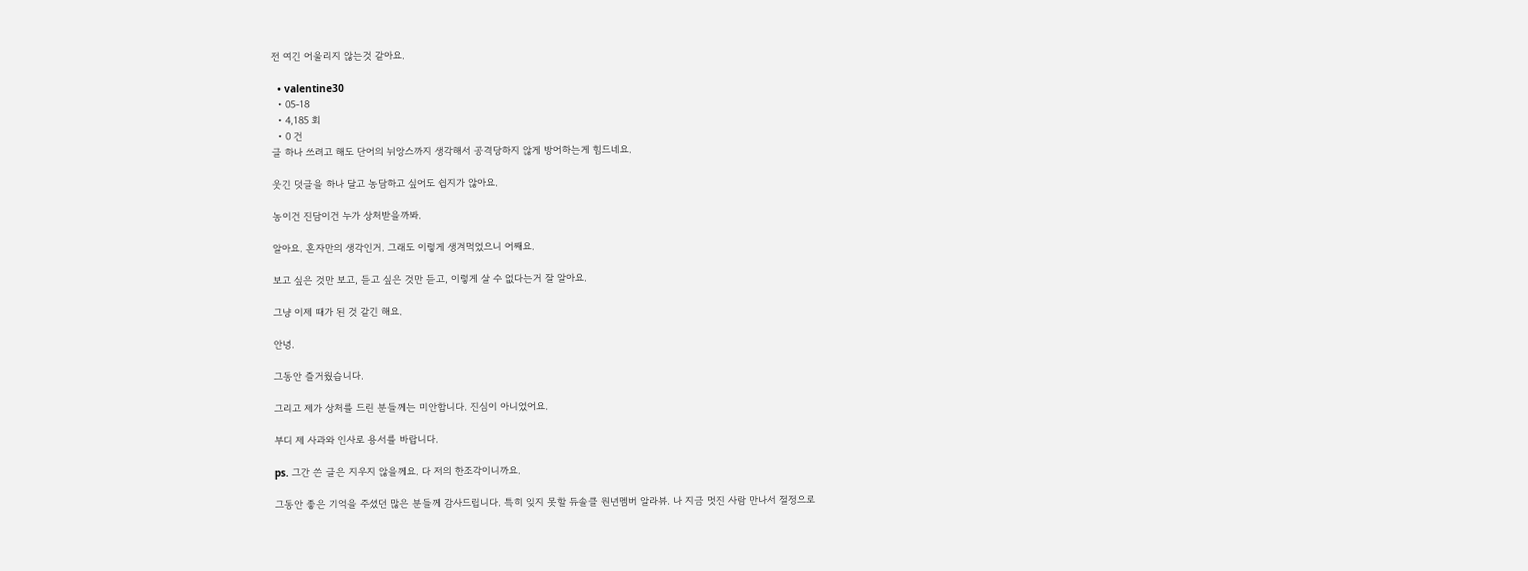전 여긴 어울리지 않는것 같아요.

  • valentine30
  • 05-18
  • 4,185 회
  • 0 건
글 하나 쓰려고 해도 단어의 뉘앙스까지 생각해서 공격당하지 않게 방어하는게 힘드네요.

웃긴 덧글을 하나 달고 농담하고 싶어도 쉽지가 않아요.

농이건 진담이건 누가 상처받을까봐.

알아요. 혼자만의 생각인거. 그래도 이렇게 생겨먹었으니 어째요.

보고 싶은 것만 보고, 듣고 싶은 것만 듣고, 이렇게 살 수 없다는거 잘 알아요.

그냥 이제 때가 된 것 같긴 해요.

안녕.

그동안 즐거웠습니다.

그리고 제가 상처를 드린 분들께는 미안합니다. 진심이 아니었어요.

부디 제 사과와 인사로 용서를 바랍니다.

ps. 그간 쓴 글은 지우지 않을께요. 다 저의 한조각이니까요.

그동안 좋은 기억을 주셨던 많은 분들께 감사드립니다. 특히 잊지 못할 듀솔클 원년멤버 알라뷰. 나 지금 멋진 사람 만나서 절정으로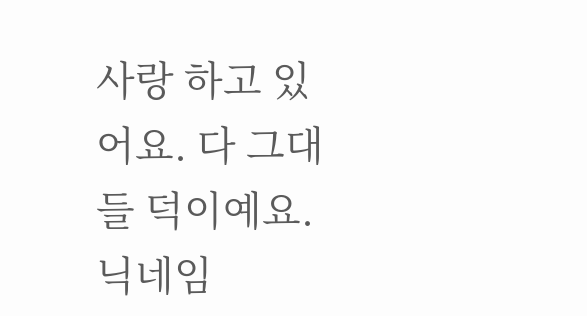사랑 하고 있어요. 다 그대들 덕이예요. 닉네임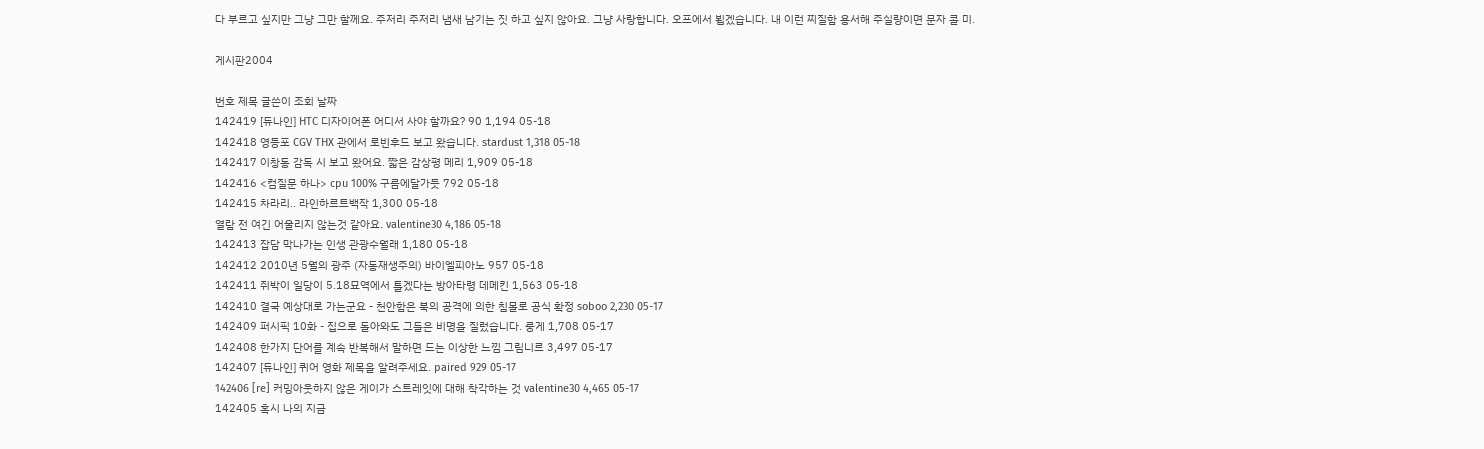다 부르고 싶지만 그냥 그만 할께요. 주저리 주저리 냄새 남기는 짓 하고 싶지 않아요. 그냥 사랑합니다. 오프에서 뵙겠습니다. 내 이런 찌질함 용서해 주실량이면 문자 콜 미.

게시판2004

번호 제목 글쓴이 조회 날짜
142419 [듀나인] HTC 디자이어폰 어디서 사야 할까요? 90 1,194 05-18
142418 영등포 CGV THX 관에서 로빈후드 보고 왔습니다. stardust 1,318 05-18
142417 이창동 감독 시 보고 왔어요. 짧은 감상평 메리 1,909 05-18
142416 <컴질문 하나> cpu 100% 구름에달가듯 792 05-18
142415 차라리.. 라인하르트백작 1,300 05-18
열람 전 여긴 어울리지 않는것 같아요. valentine30 4,186 05-18
142413 잡담 막나가는 인생 관광수월래 1,180 05-18
142412 2010년 5월의 광주 (자동재생주의) 바이엘피아노 957 05-18
142411 쥐박이 일당이 5.18묘역에서 틀겠다는 방아타령 데메킨 1,563 05-18
142410 결국 예상대로 가는군요 - 천안함은 북의 공격에 의한 침몰로 공식 확정 soboo 2,230 05-17
142409 퍼시픽 10화 - 집으로 돌아와도 그들은 비명을 질렀습니다. 룽게 1,708 05-17
142408 한가지 단어를 계속 반복해서 말하면 드는 이상한 느낌 그림니르 3,497 05-17
142407 [듀나인] 퀴어 영화 제목을 알려주세요. paired 929 05-17
142406 [re] 커밍아웃하지 않은 게이가 스트레잇에 대해 착각하는 것 valentine30 4,465 05-17
142405 혹시 나의 지금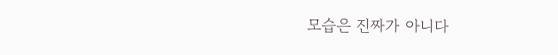모습은 진짜가 아니다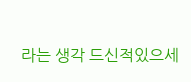라는 생각 드신적있으세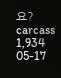요? carcass 1,934 05-17